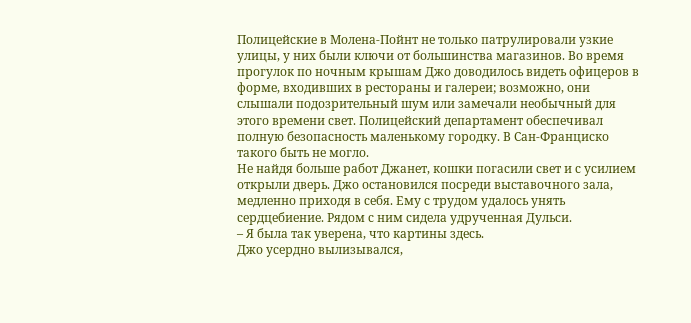Полицейские в Молена-Пойнт не только патрулировали узкие улицы, у них были ключи от большинства магазинов. Во время прогулок по ночным крышам Джо доводилось видеть офицеров в форме, входивших в рестораны и галереи; возможно, они слышали подозрительный шум или замечали необычный для этого времени свет. Полицейский департамент обеспечивал полную безопасность маленькому городку. В Сан-Франциско такого быть не могло.
Не найдя больше работ Джанет, кошки погасили свет и с усилием открыли дверь. Джо остановился посреди выставочного зала, медленно приходя в себя. Ему с трудом удалось унять сердцебиение. Рядом с ним сидела удрученная Дульси.
– Я была так уверена, что картины здесь.
Джо усердно вылизывался,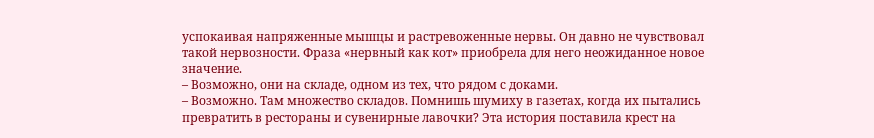успокаивая напряженные мышцы и растревоженные нервы. Он давно не чувствовал такой нервозности. Фраза «нервный как кот» приобрела для него неожиданное новое значение.
– Возможно, они на складе, одном из тех, что рядом с доками.
– Возможно. Там множество складов. Помнишь шумиху в газетах, когда их пытались превратить в рестораны и сувенирные лавочки? Эта история поставила крест на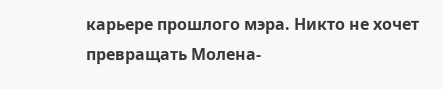карьере прошлого мэра. Никто не хочет превращать Молена-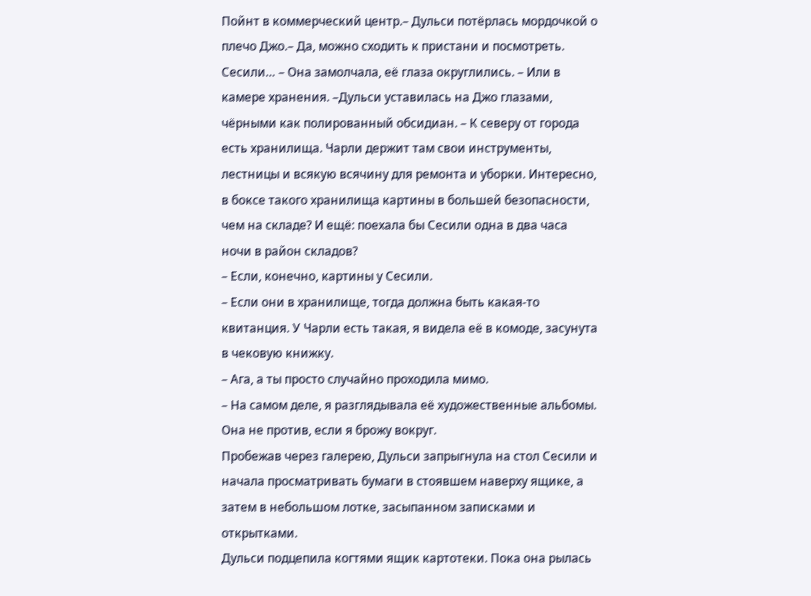Пойнт в коммерческий центр.– Дульси потёрлась мордочкой о плечо Джо.– Да, можно сходить к пристани и посмотреть. Сесили… – Она замолчала, её глаза округлились. – Или в камере хранения. –Дульси уставилась на Джо глазами, чёрными как полированный обсидиан. – К северу от города есть хранилища. Чарли держит там свои инструменты, лестницы и всякую всячину для ремонта и уборки. Интересно, в боксе такого хранилища картины в большей безопасности, чем на складе? И ещё: поехала бы Сесили одна в два часа ночи в район складов?
– Если, конечно, картины у Сесили.
– Если они в хранилище, тогда должна быть какая-то квитанция. У Чарли есть такая, я видела её в комоде, засунута в чековую книжку.
– Ага, а ты просто случайно проходила мимо.
– На самом деле, я разглядывала её художественные альбомы. Она не против, если я брожу вокруг.
Пробежав через галерею, Дульси запрыгнула на стол Сесили и начала просматривать бумаги в стоявшем наверху ящике, а затем в небольшом лотке, засыпанном записками и открытками.
Дульси подцепила когтями ящик картотеки. Пока она рылась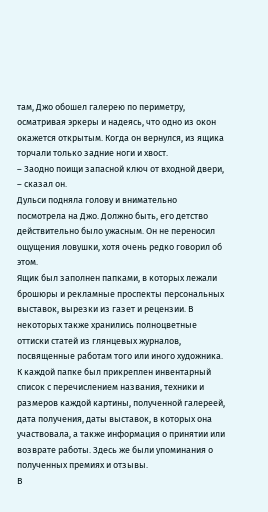там, Джо обошел галерею по периметру, осматривая эркеры и надеясь, что одно из окон окажется открытым. Когда он вернулся, из ящика торчали только задние ноги и хвост.
– Заодно поищи запасной ключ от входной двери, – сказал он.
Дульси подняла голову и внимательно посмотрела на Джо. Должно быть, его детство действительно было ужасным. Он не переносил ощущения ловушки, хотя очень редко говорил об этом.
Ящик был заполнен папками, в которых лежали брошюры и рекламные проспекты персональных выставок, вырезки из газет и рецензии. В некоторых также хранились полноцветные оттиски статей из глянцевых журналов, посвященные работам того или иного художника. К каждой папке был прикреплен инвентарный список с перечислением названия, техники и размеров каждой картины, полученной галереей, дата получения, даты выставок, в которых она участвовала, а также информация о принятии или возврате работы. Здесь же были упоминания о полученных премиях и отзывы.
В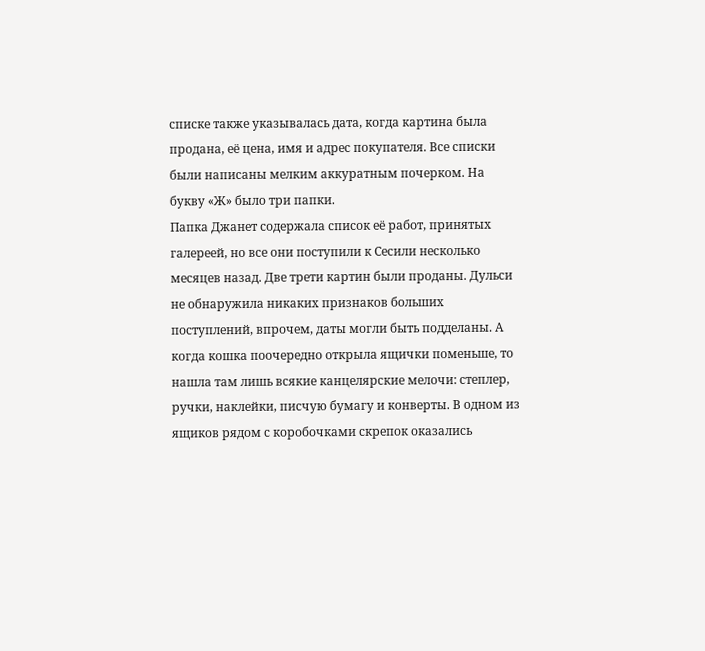списке также указывалась дата, когда картина была продана, её цена, имя и адрес покупателя. Все списки были написаны мелким аккуратным почерком. На букву «Ж» было три папки.
Папка Джанет содержала список её работ, принятых галереей, но все они поступили к Сесили несколько месяцев назад. Две трети картин были проданы. Дульси не обнаружила никаких признаков больших поступлений, впрочем, даты могли быть подделаны. А когда кошка поочередно открыла ящички поменьше, то нашла там лишь всякие канцелярские мелочи: степлер, ручки, наклейки, писчую бумагу и конверты. В одном из ящиков рядом с коробочками скрепок оказались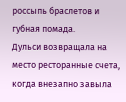россыпь браслетов и губная помада.
Дульси возвращала на место ресторанные счета, когда внезапно завыла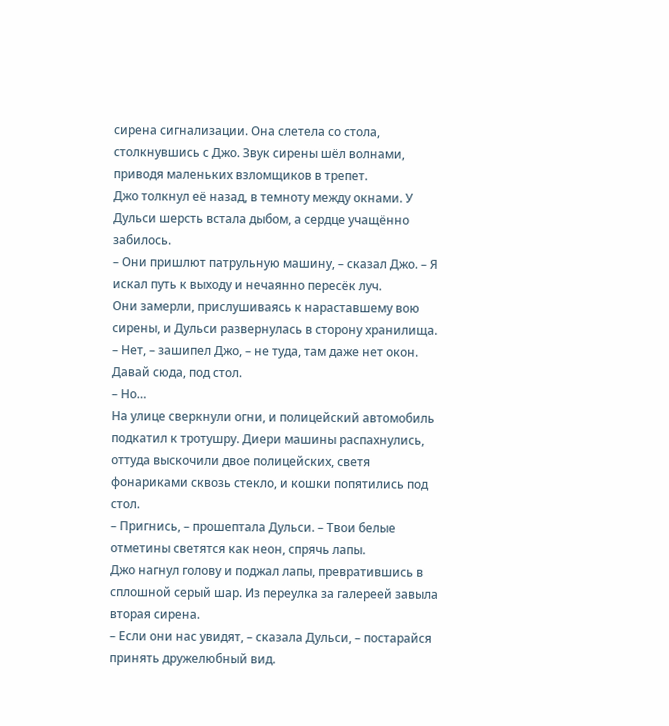сирена сигнализации. Она слетела со стола, столкнувшись с Джо. Звук сирены шёл волнами, приводя маленьких взломщиков в трепет.
Джо толкнул её назад, в темноту между окнами. У Дульси шерсть встала дыбом, а сердце учащённо забилось.
– Они пришлют патрульную машину, – сказал Джо. – Я искал путь к выходу и нечаянно пересёк луч.
Они замерли, прислушиваясь к нараставшему вою сирены, и Дульси развернулась в сторону хранилища.
– Нет, – зашипел Джо, – не туда, там даже нет окон. Давай сюда, под стол.
– Но…
На улице сверкнули огни, и полицейский автомобиль подкатил к тротушру. Диери машины распахнулись, оттуда выскочили двое полицейских, светя фонариками сквозь стекло, и кошки попятились под стол.
– Пригнись, – прошептала Дульси. – Твои белые отметины светятся как неон, спрячь лапы.
Джо нагнул голову и поджал лапы, превратившись в сплошной серый шар. Из переулка за галереей завыла вторая сирена.
– Если они нас увидят, – сказала Дульси, – постарайся принять дружелюбный вид.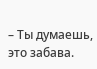– Ты думаешь, это забава.